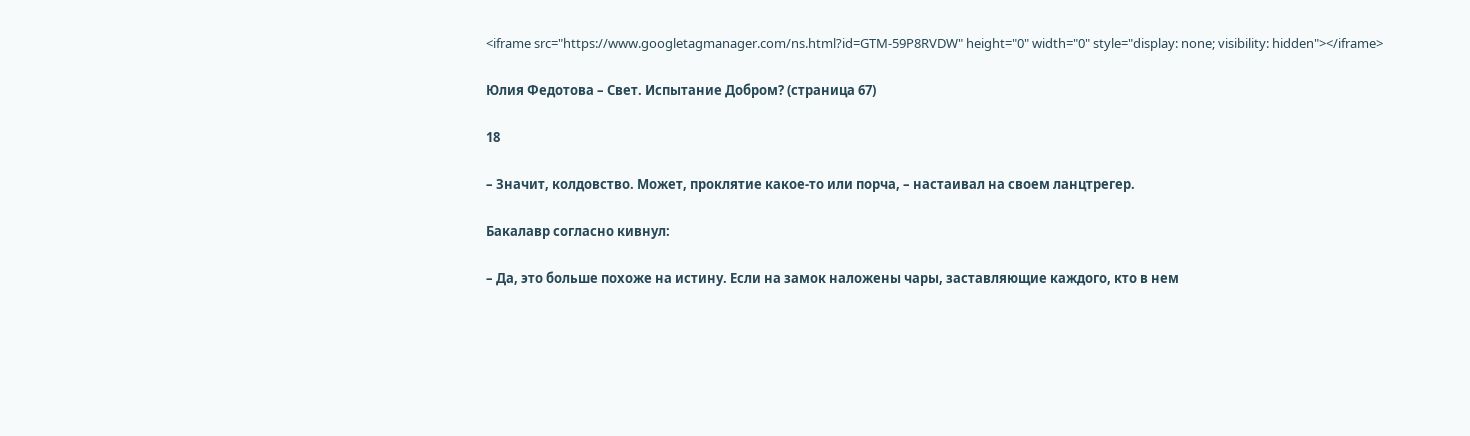<iframe src="https://www.googletagmanager.com/ns.html?id=GTM-59P8RVDW" height="0" width="0" style="display: none; visibility: hidden"></iframe>

Юлия Федотова – Свет. Испытание Добром? (страница 67)

18

– Значит, колдовство. Может, проклятие какое-то или порча, – настаивал на своем ланцтрегер.

Бакалавр согласно кивнул:

– Да, это больше похоже на истину. Если на замок наложены чары, заставляющие каждого, кто в нем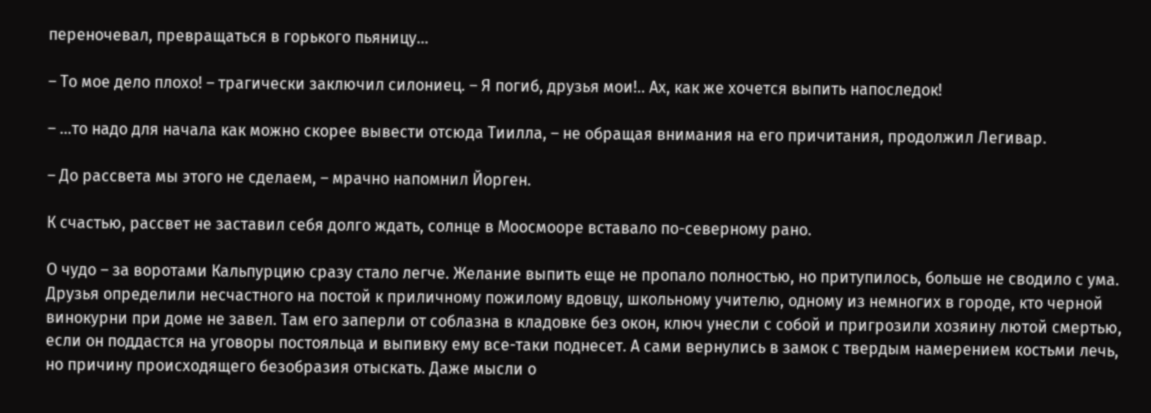переночевал, превращаться в горького пьяницу…

– То мое дело плохо! – трагически заключил силониец. – Я погиб, друзья мои!.. Ах, как же хочется выпить напоследок!

– …то надо для начала как можно скорее вывести отсюда Тиилла, – не обращая внимания на его причитания, продолжил Легивар.

– До рассвета мы этого не сделаем, – мрачно напомнил Йорген.

К счастью, рассвет не заставил себя долго ждать, солнце в Моосмооре вставало по-северному рано.

О чудо – за воротами Кальпурцию сразу стало легче. Желание выпить еще не пропало полностью, но притупилось, больше не сводило с ума. Друзья определили несчастного на постой к приличному пожилому вдовцу, школьному учителю, одному из немногих в городе, кто черной винокурни при доме не завел. Там его заперли от соблазна в кладовке без окон, ключ унесли с собой и пригрозили хозяину лютой смертью, если он поддастся на уговоры постояльца и выпивку ему все-таки поднесет. А сами вернулись в замок с твердым намерением костьми лечь, но причину происходящего безобразия отыскать. Даже мысли о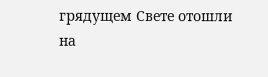грядущем Свете отошли на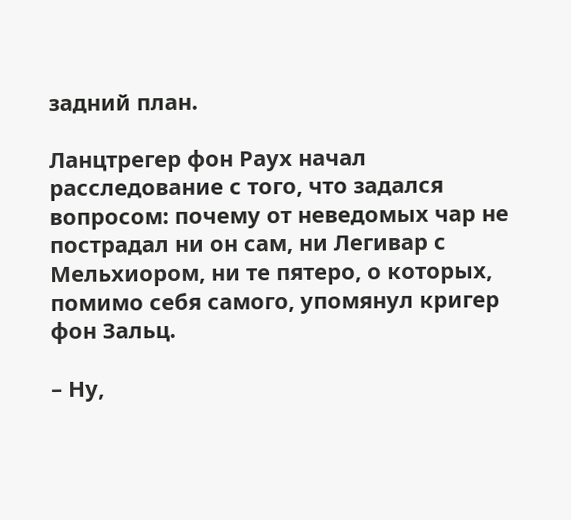задний план.

Ланцтрегер фон Раух начал расследование с того, что задался вопросом: почему от неведомых чар не пострадал ни он сам, ни Легивар с Мельхиором, ни те пятеро, о которых, помимо себя самого, упомянул кригер фон Зальц.

– Ну,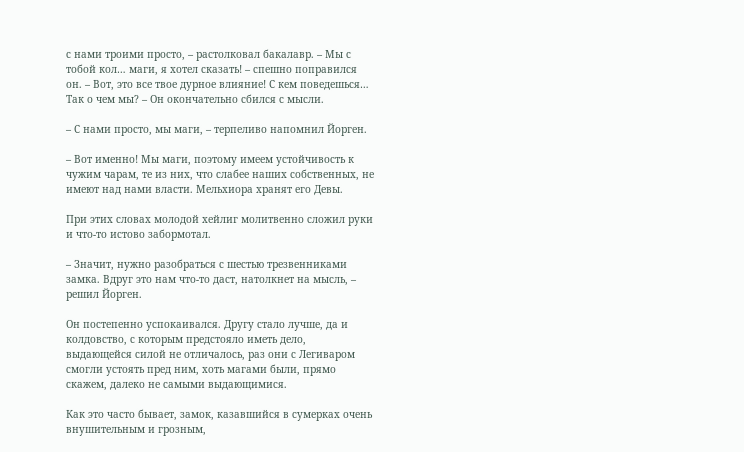с нами троими просто, – растолковал бакалавр. – Мы с тобой кол… маги, я хотел сказать! – спешно поправился он. – Вот, это все твое дурное влияние! С кем поведешься… Так о чем мы? – Он окончательно сбился с мысли.

– С нами просто, мы маги, – терпеливо напомнил Йорген.

– Вот именно! Мы маги, поэтому имеем устойчивость к чужим чарам, те из них, что слабее наших собственных, не имеют над нами власти. Мельхиора хранят его Девы.

При этих словах молодой хейлиг молитвенно сложил руки и что-то истово забормотал.

– Значит, нужно разобраться с шестью трезвенниками замка. Вдруг это нам что-то даст, натолкнет на мысль, – решил Йорген.

Он постепенно успокаивался. Другу стало лучше, да и колдовство, с которым предстояло иметь дело, выдающейся силой не отличалось, раз они с Легиваром смогли устоять пред ним, хоть магами были, прямо скажем, далеко не самыми выдающимися.

Как это часто бывает, замок, казавшийся в сумерках очень внушительным и грозным,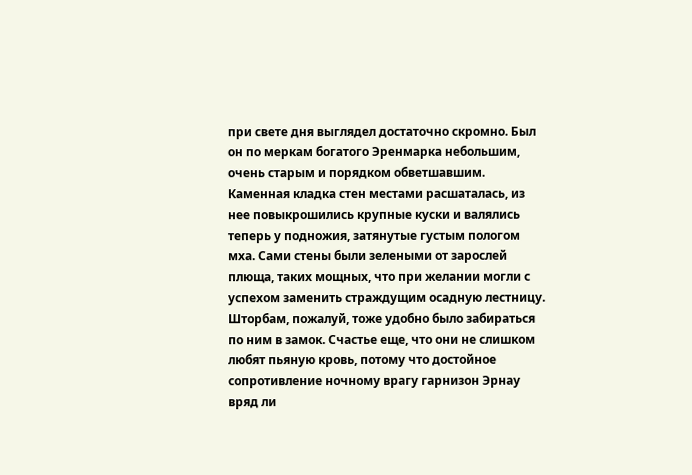при свете дня выглядел достаточно скромно. Был он по меркам богатого Эренмарка небольшим, очень старым и порядком обветшавшим. Каменная кладка стен местами расшаталась, из нее повыкрошились крупные куски и валялись теперь у подножия, затянутые густым пологом мха. Сами стены были зелеными от зарослей плюща, таких мощных, что при желании могли с успехом заменить страждущим осадную лестницу. Шторбам, пожалуй, тоже удобно было забираться по ним в замок. Счастье еще, что они не слишком любят пьяную кровь, потому что достойное сопротивление ночному врагу гарнизон Эрнау вряд ли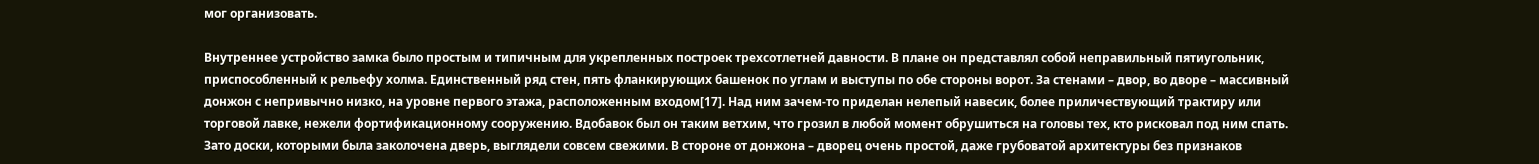мог организовать.

Внутреннее устройство замка было простым и типичным для укрепленных построек трехсотлетней давности. В плане он представлял собой неправильный пятиугольник, приспособленный к рельефу холма. Единственный ряд стен, пять фланкирующих башенок по углам и выступы по обе стороны ворот. За стенами – двор, во дворе – массивный донжон с непривычно низко, на уровне первого этажа, расположенным входом[17]. Над ним зачем-то приделан нелепый навесик, более приличествующий трактиру или торговой лавке, нежели фортификационному сооружению. Вдобавок был он таким ветхим, что грозил в любой момент обрушиться на головы тех, кто рисковал под ним спать. Зато доски, которыми была заколочена дверь, выглядели совсем свежими. В стороне от донжона – дворец очень простой, даже грубоватой архитектуры без признаков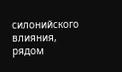силонийского влияния, рядом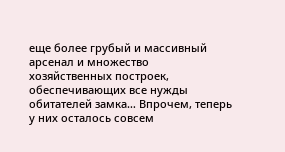еще более грубый и массивный арсенал и множество хозяйственных построек, обеспечивающих все нужды обитателей замка… Впрочем, теперь у них осталось совсем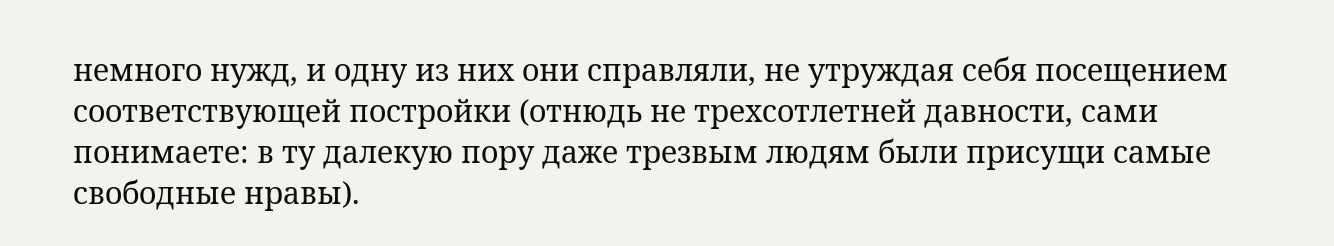немного нужд, и одну из них они справляли, не утруждая себя посещением соответствующей постройки (отнюдь не трехсотлетней давности, сами понимаете: в ту далекую пору даже трезвым людям были присущи самые свободные нравы).